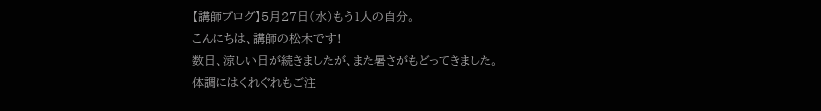【講師ブログ】5月27日(水)もう1人の自分。
こんにちは、講師の松木です!
数日、涼しい日が続きましたが、また暑さがもどってきました。
体調にはくれぐれもご注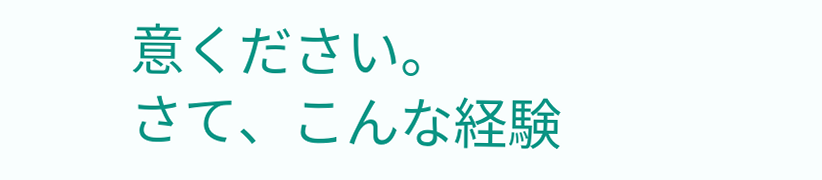意ください。
さて、こんな経験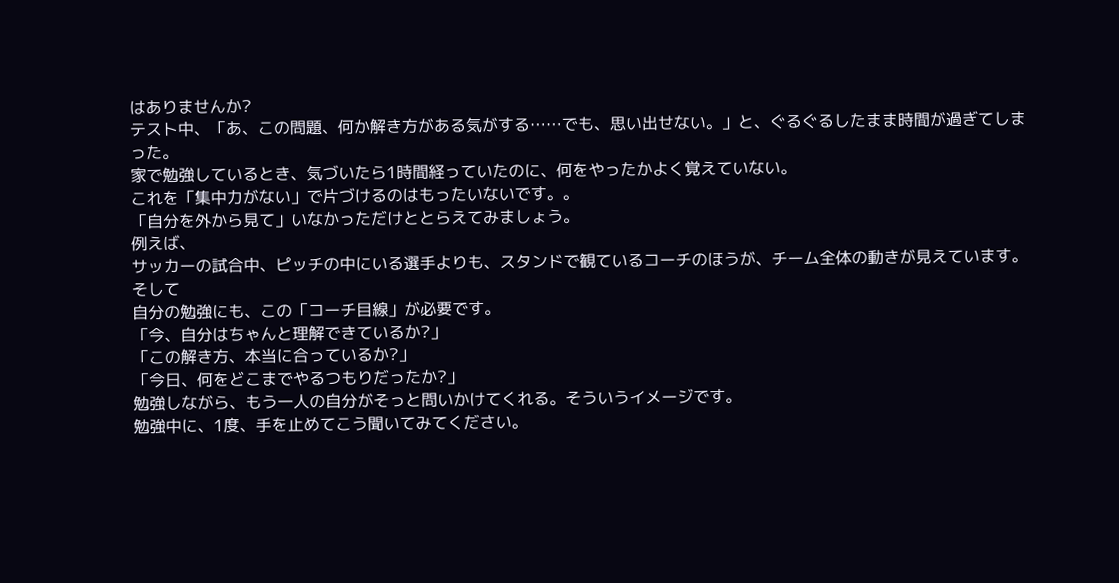はありませんか?
テスト中、「あ、この問題、何か解き方がある気がする……でも、思い出せない。」と、ぐるぐるしたまま時間が過ぎてしまった。
家で勉強しているとき、気づいたら1時間経っていたのに、何をやったかよく覚えていない。
これを「集中力がない」で片づけるのはもったいないです。。
「自分を外から見て」いなかっただけととらえてみましょう。
例えば、
サッカーの試合中、ピッチの中にいる選手よりも、スタンドで観ているコーチのほうが、チーム全体の動きが見えています。
そして
自分の勉強にも、この「コーチ目線」が必要です。
「今、自分はちゃんと理解できているか?」
「この解き方、本当に合っているか?」
「今日、何をどこまでやるつもりだったか?」
勉強しながら、もう一人の自分がそっと問いかけてくれる。そういうイメージです。
勉強中に、1度、手を止めてこう聞いてみてください。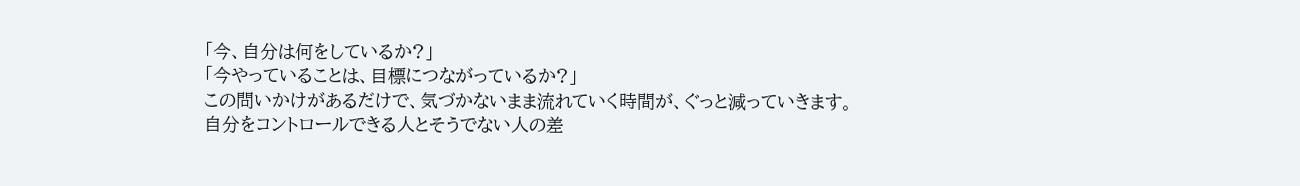「今、自分は何をしているか?」
「今やっていることは、目標につながっているか?」
この問いかけがあるだけで、気づかないまま流れていく時間が、ぐっと減っていきます。
自分をコントロールできる人とそうでない人の差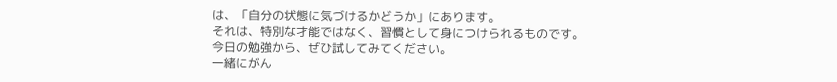は、「自分の状態に気づけるかどうか」にあります。
それは、特別な才能ではなく、習慣として身につけられるものです。
今日の勉強から、ぜひ試してみてください。
一緒にがん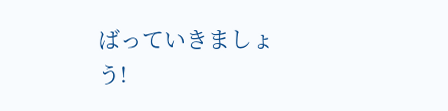ばっていきましょう!